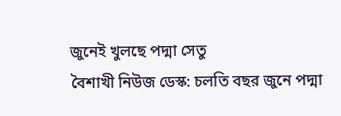জুনেই খুলছে পদ্মা সেতু
বৈশাখী নিউজ ডেস্ক: চলতি বছর জুনে পদ্মা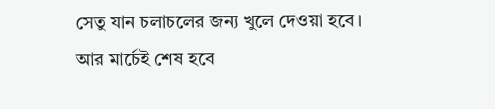সেতু যান চলাচলের জন্য খুলে দেওয়া হবে। আর মার্চেই শেষ হবে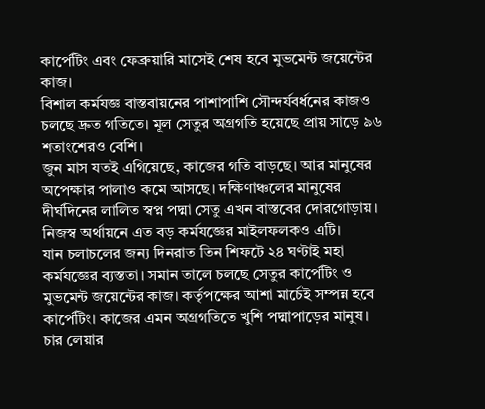কার্পেটিং এবং ফেব্রুয়ারি মাসেই শেষ হবে মুভমেন্ট জয়েন্টের কাজ।
বিশাল কর্মযজ্ঞ বাস্তবায়নের পাশাপাশি সৌন্দর্যবর্ধনের কাজও চলছে দ্রুত গতিতে। মূল সেতুর অগ্রগতি হয়েছে প্রায় সাড়ে ৯৬ শতাংশেরও বেশি।
জুন মাস যতই এগিয়েছে, কাজের গতি বাড়ছে। আর মানুষের অপেক্ষার পালাও কমে আসছে। দক্ষিণাঞ্চলের মানুষের দীর্ঘদিনের লালিত স্বপ্ন পদ্মা সেতু এখন বাস্তবের দোরগোড়ায়। নিজস্ব অর্থায়নে এত বড় কর্মযজ্ঞের মাইলফলকও এটি।
যান চলাচলের জন্য দিনরাত তিন শিফটে ২৪ ঘণ্টাই মহা কর্মযজ্ঞের ব্যস্ততা। সমান তালে চলছে সেতুর কার্পেটিং ও মুভমেন্ট জয়েন্টের কাজ। কর্তৃপক্ষের আশা মার্চেই সম্পন্ন হবে কার্পেটিং। কাজের এমন অগ্রগতিতে খুশি পদ্মাপাড়ের মানুষ।
চার লেয়ার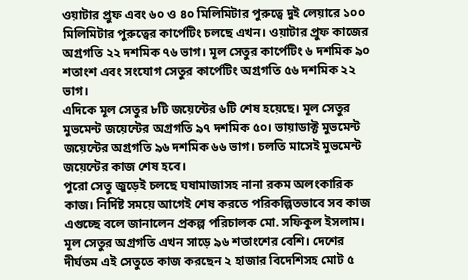ওয়াটার প্রুফ এবং ৬০ ও ৪০ মিলিমিটার পুরুত্বে দুই লেয়ারে ১০০ মিলিমিটার পুরুত্বের কার্পেটিং চলছে এখন। ওয়াটার প্রুফ কাজের অগ্রগতি ২২ দশমিক ৭৬ ভাগ। মূল সেতুর কার্পেটিং ৬ দশমিক ৯০ শতাংশ এবং সংযোগ সেতুর কার্পেটিং অগ্রগতি ৫৬ দশমিক ২২ ভাগ।
এদিকে মূল সেতুর ৮টি জয়েন্টের ৬টি শেষ হয়েছে। মূল সেতুর মুভমেন্ট জয়েন্টের অগ্রগতি ৯৭ দশমিক ৫০। ভায়াডাক্ট মুভমেন্ট জয়েন্টের অগ্রগতি ৯৬ দশমিক ৬৬ ভাগ। চলতি মাসেই মুভমেন্ট জয়েন্টের কাজ শেষ হবে।
পুরো সেতু জুড়েই চলছে ঘষামাজাসহ নানা রকম অলংকারিক কাজ। নির্দিষ্ট সময়ে আগেই শেষ করতে পরিকল্পিতভাবে সব কাজ এগুচ্ছে বলে জানালেন প্রকল্প পরিচালক মো. সফিকুল ইসলাম।
মূল সেতুর অগ্রগতি এখন সাড়ে ৯৬ শতাংশের বেশি। দেশের দীর্ঘতম এই সেতুতে কাজ করছেন ২ হাজার বিদেশিসহ মোট ৫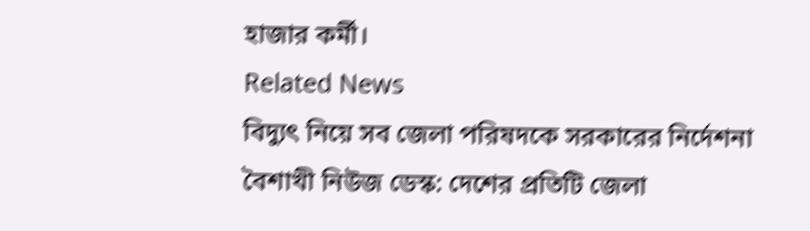হাজার কর্মী।
Related News
বিদ্যুৎ নিয়ে সব জেলা পরিষদকে সরকারের নির্দেশনা
বৈশাখী নিউজ ডেস্ক: দেশের প্রতিটি জেলা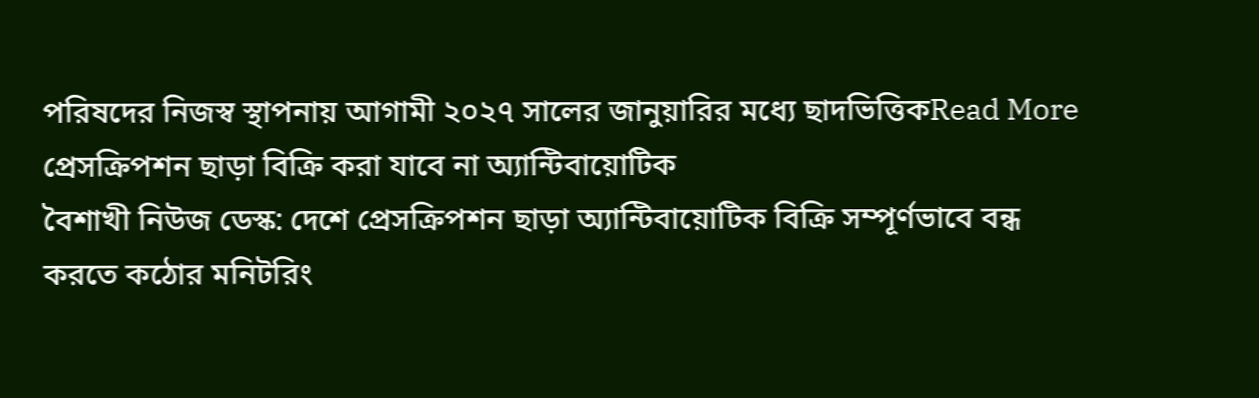পরিষদের নিজস্ব স্থাপনায় আগামী ২০২৭ সালের জানুয়ারির মধ্যে ছাদভিত্তিকRead More
প্রেসক্রিপশন ছাড়া বিক্রি করা যাবে না অ্যান্টিবায়োটিক
বৈশাখী নিউজ ডেস্ক: দেশে প্রেসক্রিপশন ছাড়া অ্যান্টিবায়োটিক বিক্রি সম্পূর্ণভাবে বন্ধ করতে কঠোর মনিটরিং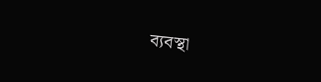ব্যবস্থা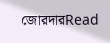জোরদারRead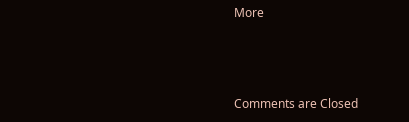More



Comments are Closed